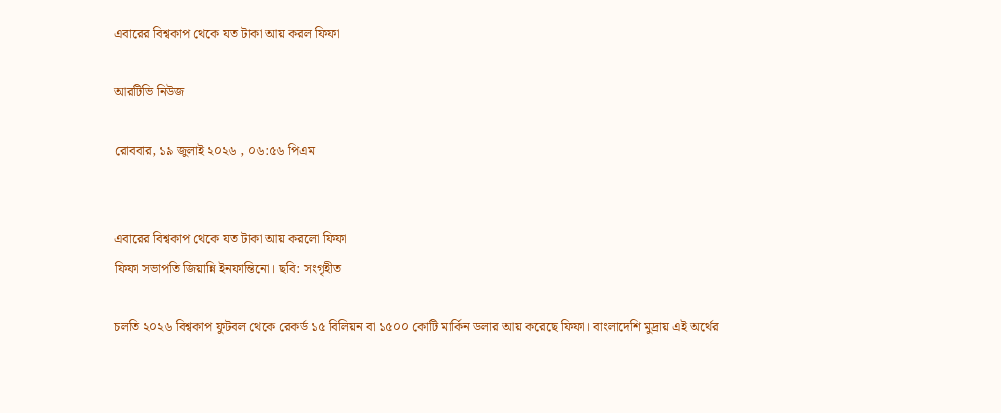এবারের বিশ্বকাপ থেকে যত টাকা আয় করল ফিফা

আরটিভি নিউজ

রোববার, ১৯ জুলাই ২০২৬ , ০৬:৫৬ পিএম


এবারের বিশ্বকাপ থেকে যত টাকা আয় করলো ফিফা
ফিফা সভাপতি জিয়ান্নি ইনফান্তিনো। ছবি: সংগৃহীত

চলতি ২০২৬ বিশ্বকাপ ফুটবল থেকে রেকর্ড ১৫ বিলিয়ন বা ১৫০০ কোটি মার্কিন ডলার আয় করেছে ফিফা। বাংলাদেশি মুদ্রায় এই অর্থের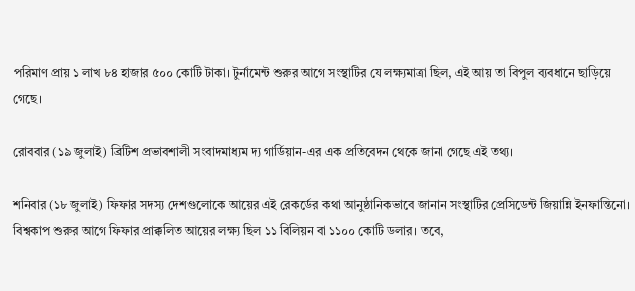পরিমাণ প্রায় ১ লাখ ৮৪ হাজার ৫০০ কোটি টাকা। টুর্নামেন্ট শুরুর আগে সংস্থাটির যে লক্ষ্যমাত্রা ছিল, এই আয় তা বিপুল ব্যবধানে ছাড়িয়ে গেছে।

রোববার (১৯ জুলাই) ব্রিটিশ প্রভাবশালী সংবাদমাধ্যম দ্য গার্ডিয়ান-এর এক প্রতিবেদন থেকে জানা গেছে এই তথ্য।

শনিবার (১৮ জুলাই) ফিফার সদস্য দেশগুলোকে আয়ের এই রেকর্ডের কথা আনুষ্ঠানিকভাবে জানান সংস্থাটির প্রেসিডেন্ট জিয়ান্নি ইনফান্তিনো। বিশ্বকাপ শুরুর আগে ফিফার প্রাক্কলিত আয়ের লক্ষ্য ছিল ১১ বিলিয়ন বা ১১০০ কোটি ডলার। তবে,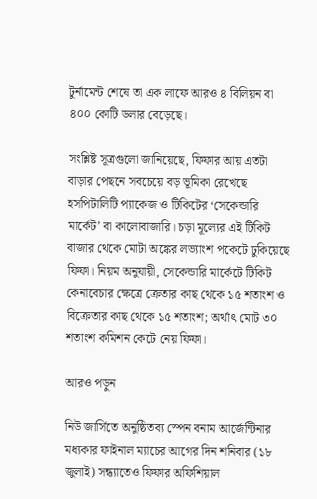টুর্নামেন্ট শেষে তা এক লাফে আরও ৪ বিলিয়ন বা ৪০০ কোটি ডলার বেড়েছে।

সংশ্লিষ্ট সূত্রগুলো জানিয়েছে, ফিফার আয় এতটা বাড়ার পেছনে সবচেয়ে বড় ভূমিকা রেখেছে হসপিটালিটি প্যাকেজ ও টিকিটের ‘সেকেন্ডারি মার্কেট’ বা কালোবাজারি। চড়া মূল্যের এই টিকিট বাজার থেকে মোটা অঙ্কের লভ্যাংশ পকেটে ঢুকিয়েছে ফিফা। নিয়ম অনুযায়ী, সেকেন্ডারি মার্কেটে টিকিট কেনাবেচার ক্ষেত্রে ক্রেতার কাছ থেকে ১৫ শতাংশ ও বিক্রেতার কাছ থেকে ১৫ শতাংশ; অর্থাৎ মোট ৩০ শতাংশ কমিশন কেটে নেয় ফিফা।

আরও পড়ুন

নিউ জার্সিতে অনুষ্ঠিতব্য স্পেন বনাম আর্জেন্টিনার মধ্যকার ফাইনাল ম্যাচের আগের দিন শনিবার (১৮ জুলাই) সন্ধ্যাতেও ফিফার অফিশিয়াল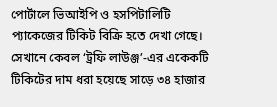পোর্টালে ভিআইপি ও হসপিটালিটি প্যাকেজের টিকিট বিক্রি হতে দেখা গেছে। সেখানে কেবল ‘ট্রফি লাউঞ্জ’-এর একেকটি টিকিটের দাম ধরা হয়েছে সাড়ে ৩৪ হাজার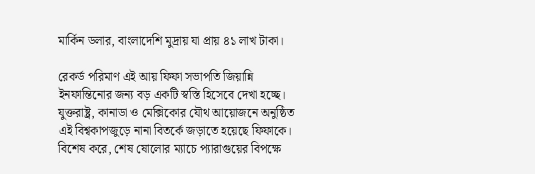মার্কিন ডলার, বাংলাদেশি মুদ্রায় যা প্রায় ৪১ লাখ টাকা।

রেকর্ড পরিমাণ এই আয় ফিফা সভাপতি জিয়ান্নি ইনফান্তিনোর জন্য বড় একটি স্বস্তি হিসেবে দেখা হচ্ছে। যুক্তরাষ্ট্র, কানাডা ও মেক্সিকোর যৌথ আয়োজনে অনুষ্ঠিত এই বিশ্বকাপজুড়ে নানা বিতর্কে জড়াতে হয়েছে ফিফাকে। বিশেষ করে, শেষ ষোলোর ম্যাচে প্যারাগুয়ের বিপক্ষে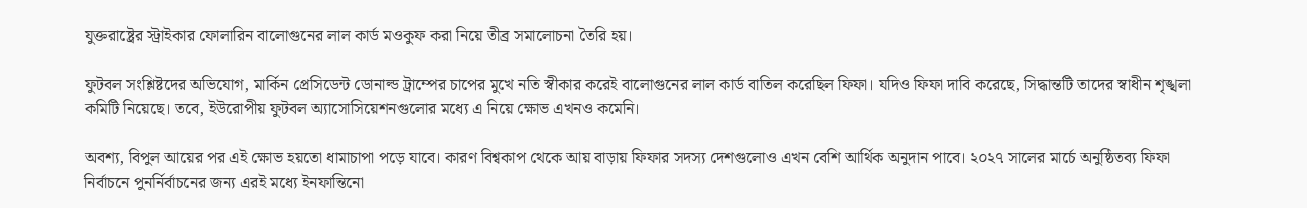যুক্তরাষ্ট্রের স্ট্রাইকার ফোলারিন বালোগুনের লাল কার্ড মওকুফ করা নিয়ে তীব্র সমালোচনা তৈরি হয়।

ফুটবল সংশ্লিষ্টদের অভিযোগ, মার্কিন প্রেসিডেন্ট ডোনাল্ড ট্রাম্পের চাপের মুখে নতি স্বীকার করেই বালোগুনের লাল কার্ড বাতিল করেছিল ফিফা। যদিও ফিফা দাবি করেছে, সিদ্ধান্তটি তাদের স্বাধীন শৃঙ্খলা কমিটি নিয়েছে। তবে, ইউরোপীয় ফুটবল অ্যাসোসিয়েশনগুলোর মধ্যে এ নিয়ে ক্ষোভ এখনও কমেনি।

অবশ্য, বিপুল আয়ের পর এই ক্ষোভ হয়তো ধামাচাপা পড়ে যাবে। কারণ বিশ্বকাপ থেকে আয় বাড়ায় ফিফার সদস্য দেশগুলোও এখন বেশি আর্থিক অনুদান পাবে। ২০২৭ সালের মার্চে অনুষ্ঠিতব্য ফিফা নির্বাচনে পুনর্নির্বাচনের জন্য এরই মধ্যে ইনফান্তিনো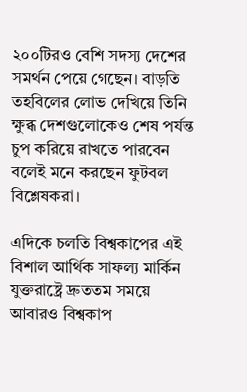২০০টিরও বেশি সদস্য দেশের সমর্থন পেয়ে গেছেন। বাড়তি তহবিলের লোভ দেখিয়ে তিনি ক্ষুব্ধ দেশগুলোকেও শেষ পর্যন্ত চুপ করিয়ে রাখতে পারবেন বলেই মনে করছেন ফুটবল বিশ্লেষকরা।

এদিকে চলতি বিশ্বকাপের এই বিশাল আর্থিক সাফল্য মার্কিন যুক্তরাষ্ট্রে দ্রুততম সময়ে আবারও বিশ্বকাপ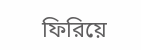ফিরিয়ে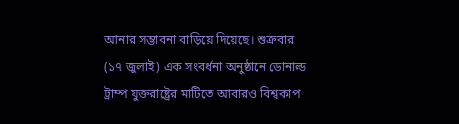আনার সম্ভাবনা বাড়িয়ে দিয়েছে। শুক্রবার (১৭ জুলাই) এক সংবর্ধনা অনুষ্ঠানে ডোনাল্ড ট্রাম্প যুক্তরাষ্ট্রের মাটিতে আবারও বিশ্বকাপ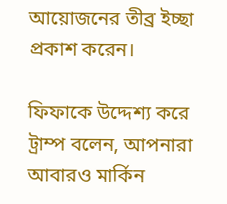আয়োজনের তীব্র ইচ্ছা প্রকাশ করেন।

ফিফাকে উদ্দেশ্য করে ট্রাম্প বলেন, আপনারা আবারও মার্কিন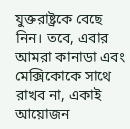যুক্তরাষ্ট্রকে বেছে নিন। তবে, এবার আমরা কানাডা এবং মেক্সিকোকে সাথে রাখব না, একাই আয়োজন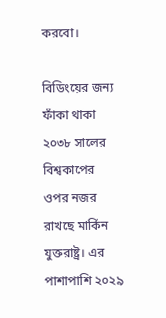করবো।

বিডিংয়ের জন্য ফাঁকা থাকা ২০৩৮ সালের বিশ্বকাপের ওপর নজর রাখছে মার্কিন যুক্তরাষ্ট্র। এর পাশাপাশি ২০২৯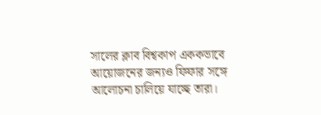সালের ক্লাব বিশ্বকাপ এককভাবে আয়োজনের জন্যও ফিফার সঙ্গে আলোচনা চালিয়ে যাচ্ছে তারা।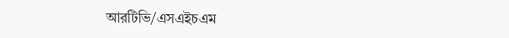আরটিভি/এসএইচএম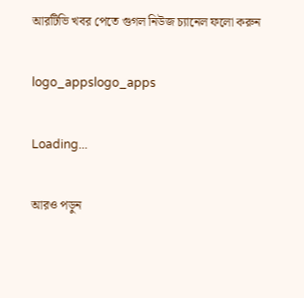আরটিভি খবর পেতে গুগল নিউজ চ্যানেল ফলো করুন

logo_appslogo_apps

Loading...

আরও পড়ুন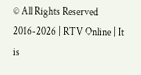© All Rights Reserved 2016-2026 | RTV Online | It is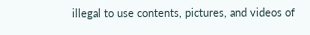illegal to use contents, pictures, and videos of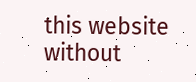this website without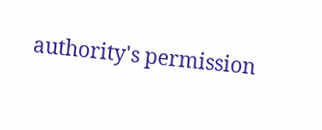authority's permission